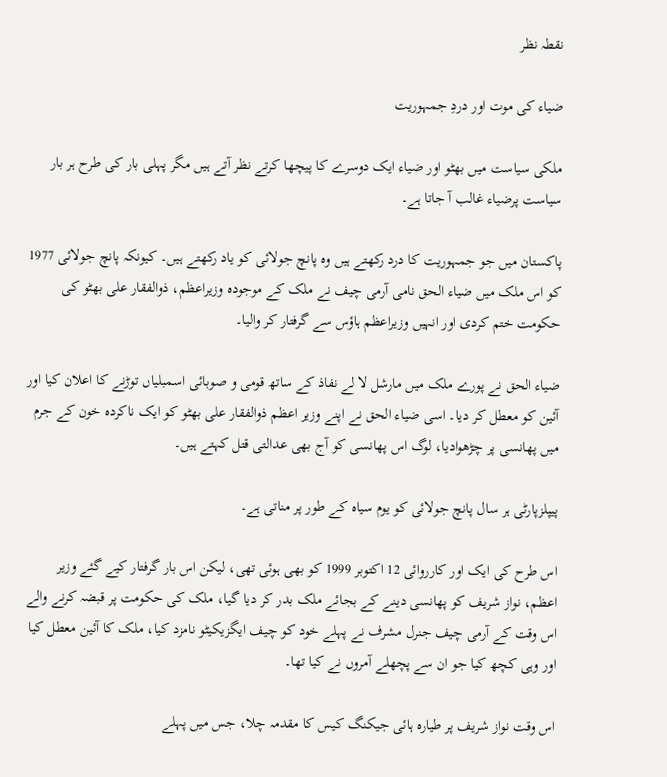نقطہ نظر

ضیاء کی موت اور دردِ جمہوریت

ملکی سیاست میں بھٹو اور ضیاء ایک دوسرے کا پیچھا کرتے نظر آتے ہیں مگر پہلی بار کی طرح ہر بار سیاست پرضیاء غالب آ جاتا ہے۔

پاکستان میں جو جمہوریت کا درد رکھتے ہیں وہ پانچ جولائی کو یاد رکھتے ہیں۔ کیونکہ پانچ جولائی 1977 کو اس ملک میں ضیاء الحق نامی آرمی چیف نے ملک کے موجودہ وزیراعظم، ذوالفقار علی بھٹو کی حکومت ختم کردی اور انہیں وزیراعظم ہاؤس سے گرفتار کر والیا۔

ضیاء الحق نے پورے ملک میں مارشل لا لے نفاذ کے ساتھ قومی و صوبائی اسمبلیاں توڑنے کا اعلان کیا اور آئین کو معطل کر دیا۔ اسی ضیاء الحق نے اپنے وزیر اعظم ذوالفقار علی بھٹو کو ایک ناکردہ خون کے جرم میں پھانسی پر چڑھوادیا، لوگ اس پھانسی کو آج بھی عدالتی قتل کہتے ہیں۔

پیپلزپارٹی ہر سال پانچ جولائی کو یوم سیاہ کے طور پر مناتی ہے۔

اس طرح کی ایک اور کارروائی 12 اکتوبر 1999 کو بھی ہوئی تھی، لیکن اس بار گرفتار کیے گئے وزیر اعظم، نواز شریف کو پھانسی دینے کے بجائے ملک بدر کر دیا گیا، ملک کی حکومت پر قبضہ کرنے والے اس وقت کے آرمی چیف جنرل مشرف نے پہلے خود کو چیف ایگزیکیٹو نامزد کیا، ملک کا آئین معطل کیا اور وہی کچھ کیا جو ان سے پچھلے آمروں نے کیا تھا۔

اس وقت نواز شریف پر طیارہ ہائی جیکنگ کیس کا مقدمہ چلا، جس میں پہلے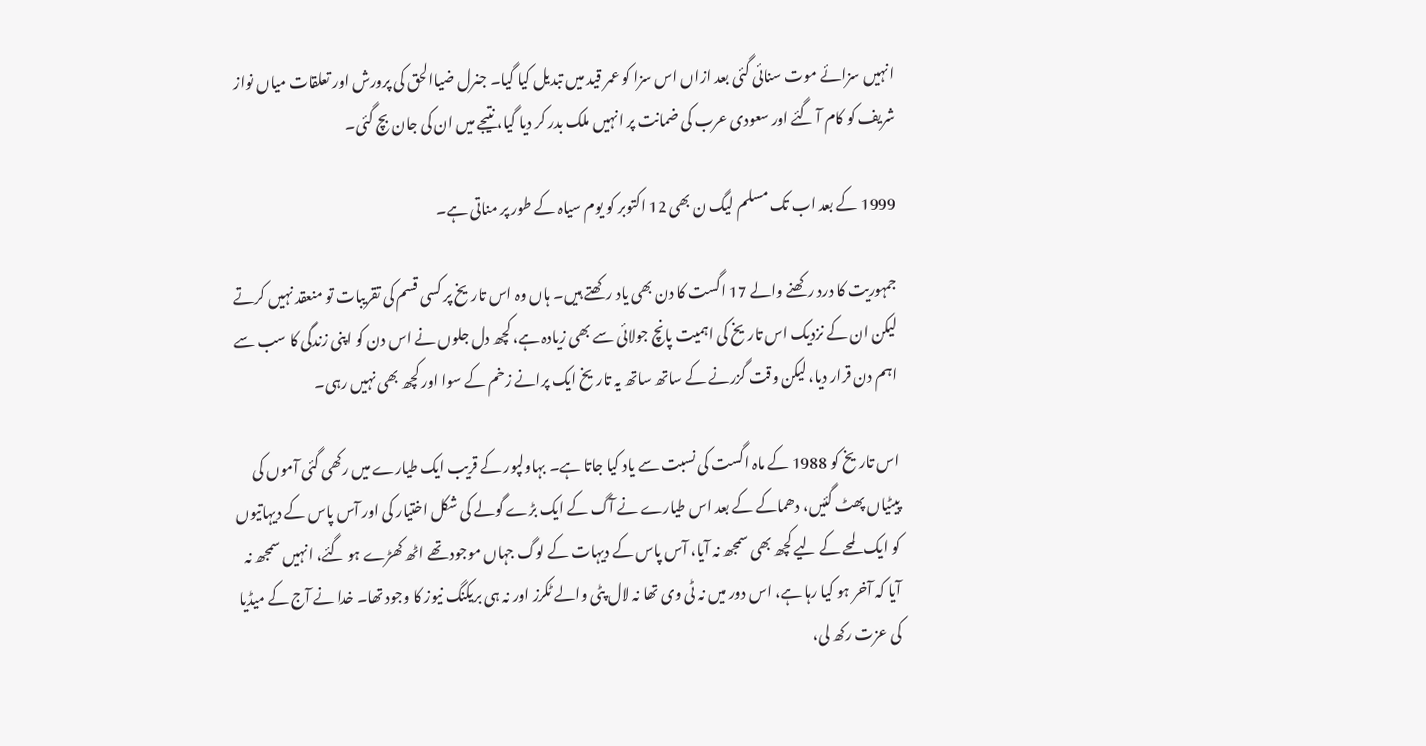انہیں سزائے موت سنائی گئی بعد ازاں اس سزا کو عمر قید میں تبدیل کیا گیا۔ جنرل ضیاالحق کی پرورش اور تعلقات میاں نواز شریف کو کام آ گئے اور سعودی عرب کی ضمانت پر انہیں ملک بدر کر دیا گیا، نتیجے میں ان کی جان بچ گئی۔

1999 کے بعد اب تک مسلم لیگ ن بھی 12 اکتوبر کو یوم سیاہ کے طور پر مناتی ہے۔

جمہوریت کا درد رکھنے والے 17 اگست کا دن بھی یاد رکھتے ہیں۔ ہاں وہ اس تاریخ پر کسی قسم کی تقریبات تو منعقد نہیں کرتے لیکن ان کے نزدیک اس تاریخ کی اہمیت پانچ جولائی سے بھی زیادہ ہے، کچھ دل جلوں نے اس دن کو اپنی زندگی کا سب سے اہم دن قرار دیا، لیکن وقت گزرنے کے ساتھ ساتھ یہ تاریخ ایک پرانے زخم کے سوا اور کچھ بھی نہیں رہی۔

اس تاریخ کو 1988 کے ماہ اگست کی نسبت سے یاد کیا جاتا ہے۔ بہاولپور کے قریب ایک طیارے میں رکھی گئی آموں کی پیٹیاں پھٹ گئیں، دھماکے کے بعد اس طیارے نے آگ کے ایک بڑے گولے کی شکل اختیار کی اور آس پاس کے دیہاتیوں کو ایک لمحے کے لیے کچھ بھی سمجھ نہ آیا، آس پاس کے دیہات کے لوگ جہاں موجود تھے اٹھ کھڑے ہو گئے، انہیں سمجھ نہ آیا کہ آخر ہو کیا رہا ہے، اس دور میں نہ ٹی وی تھا نہ لال پٹی والے ٹکرز اور نہ ہی بریکنگ نیوز کا وجود تھا۔ خدا نے آج کے میڈیا کی عزت رکھ لی،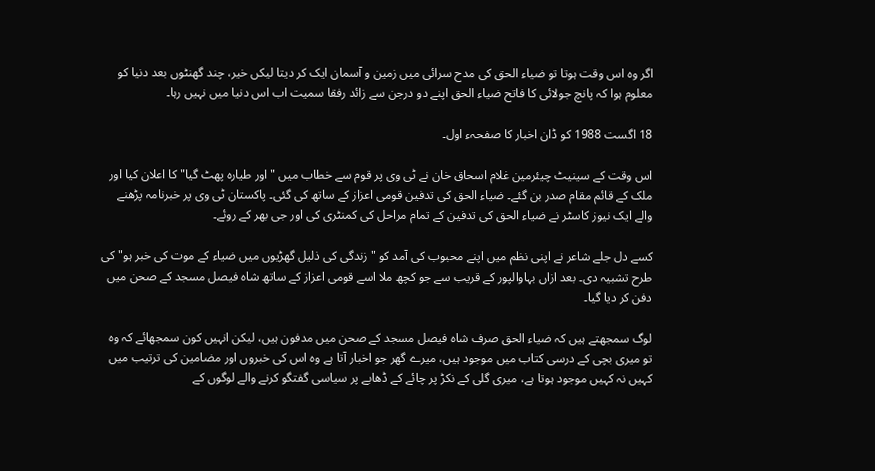اگر وہ اس وقت ہوتا تو ضیاء الحق کی مدح سرائی میں زمین و آسمان ایک کر دیتا لیکں خیر، چند گھنٹوں بعد دنیا کو معلوم ہوا کہ پانچ جولائی کا فاتح ضیاء الحق اپنے دو درجن سے زائد رفقا سمیت اب اس دنیا میں نہیں رہا۔

18 اگست 1988 کو ڈان اخبار کا صفحہء اول۔

اس وقت کے سینیٹ چیئرمین غلام اسحاق خان نے ٹی وی پر قوم سے خطاب میں "اور طیارہ پھٹ گیا" کا اعلان کیا اور ملک کے قائم مقام صدر بن گئے۔ ضیاء الحق کی تدفین قومی اعزاز کے ساتھ کی گئی۔ پاکستان ٹی وی پر خبرنامہ پڑھنے والے ایک نیوز کاسٹر نے ضیاء الحق کی تدفین کے تمام مراحل کی کمنٹری کی اور جی بھر کے روئے۔

کسے دل جلے شاعر نے اپنی نظم میں اپنے محبوب کی آمد کو "زندگی کی ذلیل گھڑیوں میں ضیاء کے موت کی خبر ہو" کی طرح تشبیہ دی۔ بعد ازاں بہاوالپور کے قریب سے جو کچھ ملا اسے قومی اعزاز کے ساتھ شاہ فیصل مسجد کے صحن میں دفن کر دیا گیا۔

لوگ سمجھتے ہیں کہ ضیاء الحق صرف شاہ فیصل مسجد کے صحن میں مدفون ہیں، لیکن انہیں کون سمجھائے کہ وہ تو میری بچی کے درسی کتاب میں موجود ہیں، میرے گھر جو اخبار آتا ہے وہ اس کی خبروں اور مضامین کی ترتیب میں کہیں نہ کہیں موجود ہوتا ہے، میری گلی کے نکڑ پر چائے کے ڈھابے پر سیاسی گفتگو کرنے والے لوگوں کے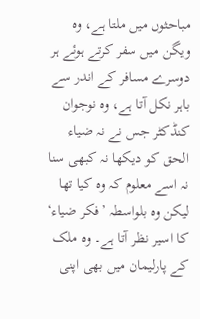مباحثوں میں ملتا ہے، وہ ویگن میں سفر کرتے ہوئے ہر دوسرے مسافر کے اندر سے باہر نکل آتا ہے، وہ نوجوان کنڈکٹر جس نے نہ ضیاء الحق کو دیکھا نہ کبھی سنا نہ اسے معلوم کہ وہ کیا تھا لیکن وہ بلواسطہ ’فکر ضیاء‘ کا اسیر نظر آتا ہے۔ وہ ملک کے پارلیمان میں بھی اپنی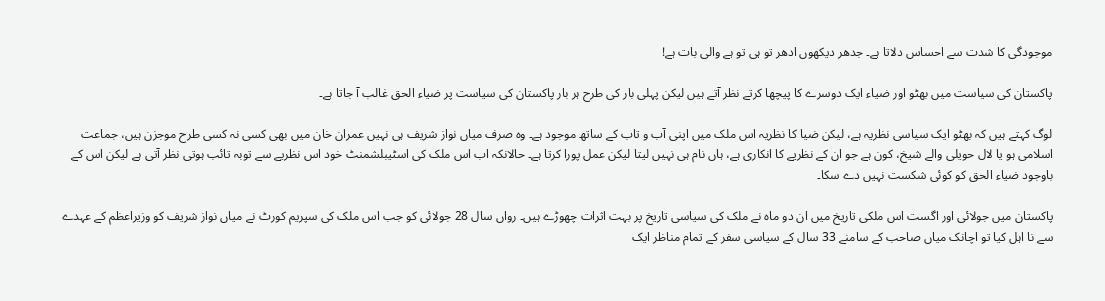موجودگی کا شدت سے احساس دلاتا ہے۔ جدھر دیکھوں ادھر تو ہی تو ہے والی بات ہے!

پاکستان کی سیاست میں بھٹو اور ضیاء ایک دوسرے کا پیچھا کرتے نظر آتے ہیں لیکن پہلی بار کی طرح ہر بار پاکستان کی سیاست پر ضیاء الحق غالب آ جاتا ہے۔

لوگ کہتے ہیں کہ بھٹو ایک سیاسی نظریہ ہے، لیکن ضیا کا نظریہ اس ملک میں اپنی آب و تاب کے ساتھ موجود ہے۔ وہ صرف میاں نواز شریف ہی نہیں عمران خان میں بھی کسی نہ کسی طرح موجزن ہیں، جماعت اسلامی ہو یا لال حویلی والے شیخ، کون ہے جو ان کے نظریے کا انکاری ہے، ہاں نام ہی نہیں لیتا لیکن عمل پورا کرتا ہے۔ حالانکہ اب اس ملک کی اسٹیبلشمنٹ خود اس نظریے سے توبہ تائب ہوتی نظر آتی ہے لیکن اس کے باوجود ضیاء الحق کو کوئی شکست نہیں دے سکا۔

پاکستان میں جولائی اور اگست اس ملکی تاریخ میں ان دو ماہ نے ملک کی سیاسی تاریخ پر بہت اثرات چھوڑے ہیں۔ رواں سال 28 جولائی کو جب اس ملک کی سپریم کورٹ نے میاں نواز شریف کو وزیراعظم کے عہدے سے نا اہل کیا تو اچانک میاں صاحب کے سامنے 33 سال کے سیاسی سفر کے تمام مناظر ایک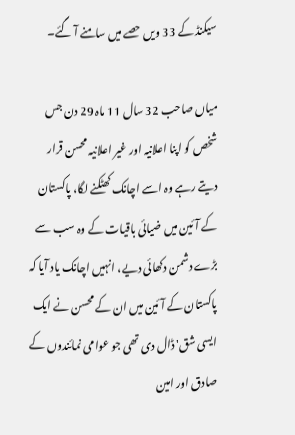سیکنڈ کے 33 ویں حصے میں سامنے آ گئے۔

میاں صاحب 32 سال 11 ماہ 29 دن جس شخص کو اپنا اعلانیہ اور غیر اعلانیہ محسن قرار دیتے رہے وہ اسے اچانک کھٹکنے لگا، پاکستان کے آئین میں ضیائی باقیات کے وہ سب سے بڑے دشمن دکھائی دیے، انہیں اچانک یاد آیا کہ پاکستان کے آئین میں ان کے محسن نے ایک ایسی شق' ڈال دی تھی جو عوامی نمائندوں کے صادق اور امین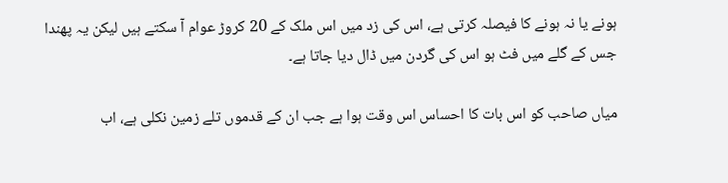ہونے یا نہ ہونے کا فیصلہ کرتی ہے، اس کی زد میں اس ملک کے 20 کروڑ عوام آ سکتے ہیں لیکن یہ پھندا جس کے گلے میں فٹ ہو اس کی گردن میں ڈال دیا جاتا ہے۔

میاں صاحب کو اس بات کا احساس اس وقت ہوا ہے جب ان کے قدموں تلے زمین نکلی ہے، اب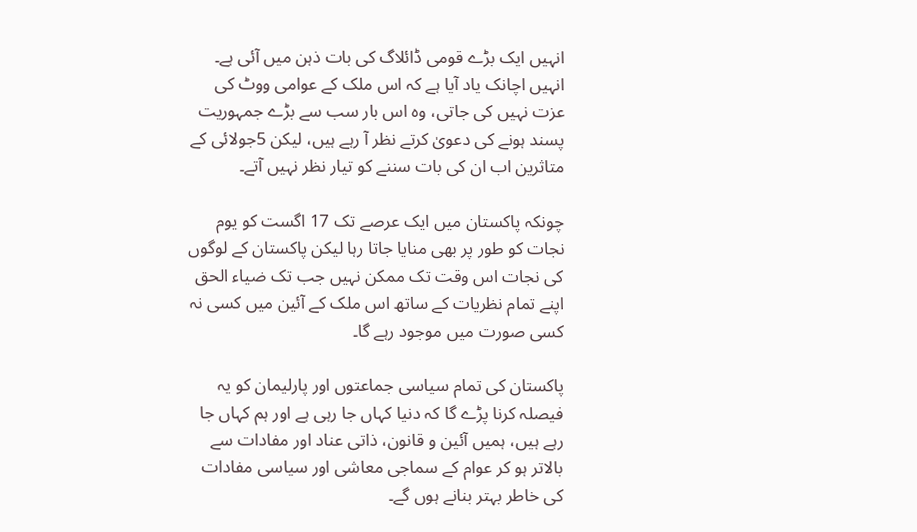انہیں ایک بڑے قومی ڈائلاگ کی بات ذہن میں آئی ہے۔ انہیں اچانک یاد آیا ہے کہ اس ملک کے عوامی ووٹ کی عزت نہیں کی جاتی، وہ اس بار سب سے بڑے جمہوریت پسند ہونے کی دعویٰ کرتے نظر آ رہے ہیں، لیکن 5جولائی کے متاثرین اب ان کی بات سننے کو تیار نظر نہیں آتے۔

چونکہ پاکستان میں ایک عرصے تک 17 اگست کو یوم نجات کو طور پر بھی منایا جاتا رہا لیکن پاکستان کے لوگوں کی نجات اس وقت تک ممکن نہیں جب تک ضیاء الحق اپنے تمام نظریات کے ساتھ اس ملک کے آئین میں کسی نہ کسی صورت میں موجود رہے گا۔

پاکستان کی تمام سیاسی جماعتوں اور پارلیمان کو یہ فیصلہ کرنا پڑے گا کہ دنیا کہاں جا رہی ہے اور ہم کہاں جا رہے ہیں، ہمیں آئین و قانون، ذاتی عناد اور مفادات سے بالاتر ہو کر عوام کے سماجی معاشی اور سیاسی مفادات کی خاطر بہتر بنانے ہوں گے۔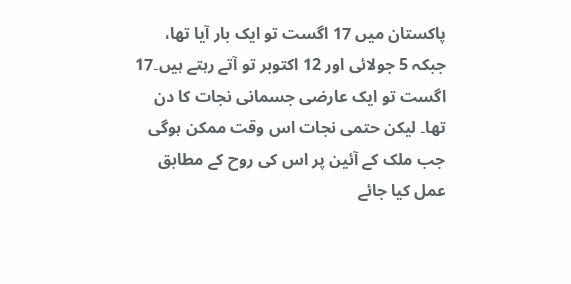پاکستان میں 17 اگست تو ایک بار آیا تھا، جبکہ 5 جولائی اور 12 اکتوبر تو آتے رہتے ہیں۔17 اگست تو ایک عارضی جسمانی نجات کا دن تھا۔ لیکن حتمی نجات اس وقت ممکن ہوگی جب ملک کے آئین پر اس کی روح کے مطابق عمل کیا جائے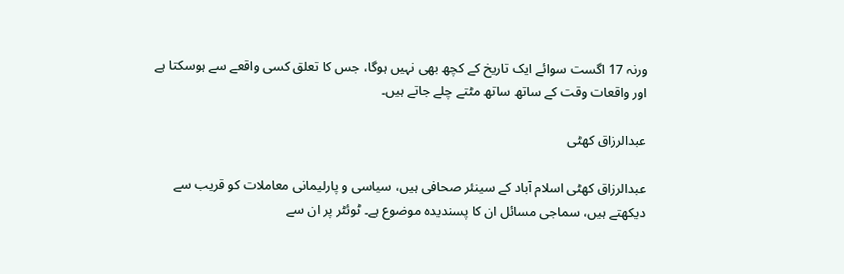ورنہ 17 اگست سوائے ایک تاریخ کے کچھ بھی نہیں ہوگا، جس کا تعلق کسی واقعے سے ہوسکتا ہے اور واقعات وقت کے ساتھ ساتھ مٹتے چلے جاتے ہیں۔

عبدالرزاق کھٹی

عبدالرزاق کھٹی اسلام آباد کے سینئر صحافی ہیں، سیاسی و پارلیمانی معاملات کو قریب سے دیکھتے ہیں، سماجی مسائل ان کا پسندیدہ موضوع ہے۔ ٹوئٹر پر ان سے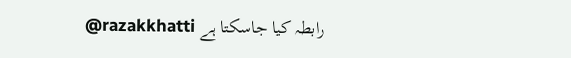رابطہ کیا جاسکتا ہے razakkhatti@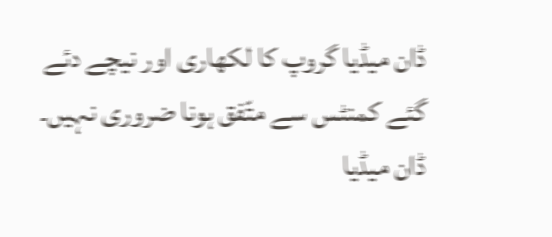ڈان میڈیا گروپ کا لکھاری اور نیچے دئے گئے کمنٹس سے متّفق ہونا ضروری نہیں۔
ڈان میڈیا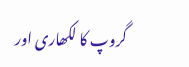گروپ کا لکھاری اور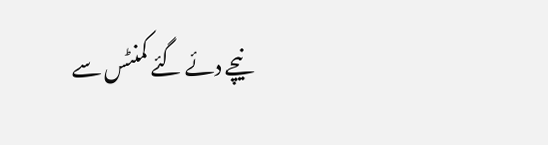نیچے دئے گئے کمنٹس سے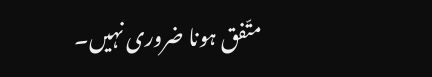متّفق ہونا ضروری نہیں۔